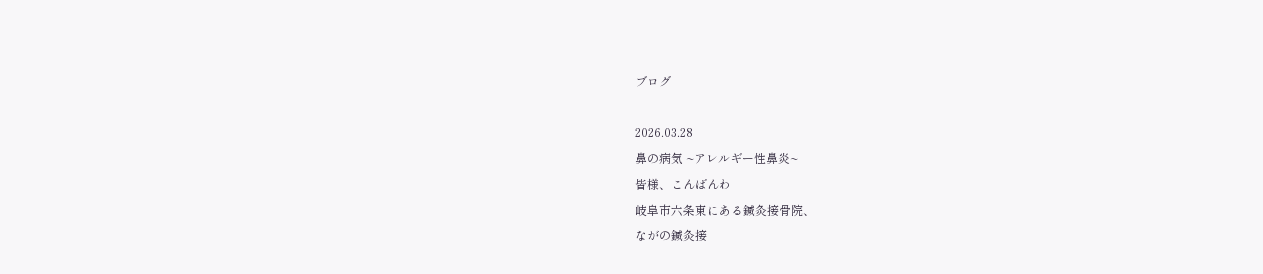ブログ

2026.03.28
鼻の病気 ~アレルギー性鼻炎~
皆様、こんばんわ
岐阜市六条東にある鍼灸接骨院、
ながの鍼灸接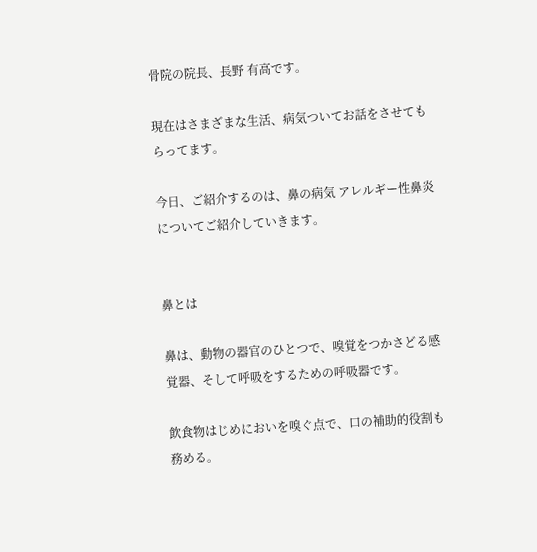骨院の院長、長野 有高です。

現在はさまざまな生活、病気ついてお話をさせてもらってます。

今日、ご紹介するのは、鼻の病気 アレルギー性鼻炎についてご紹介していきます。


鼻とは

鼻は、動物の器官のひとつで、嗅覚をつかさどる感覚器、そして呼吸をするための呼吸器です。

飲食物はじめにおいを嗅ぐ点で、口の補助的役割も務める。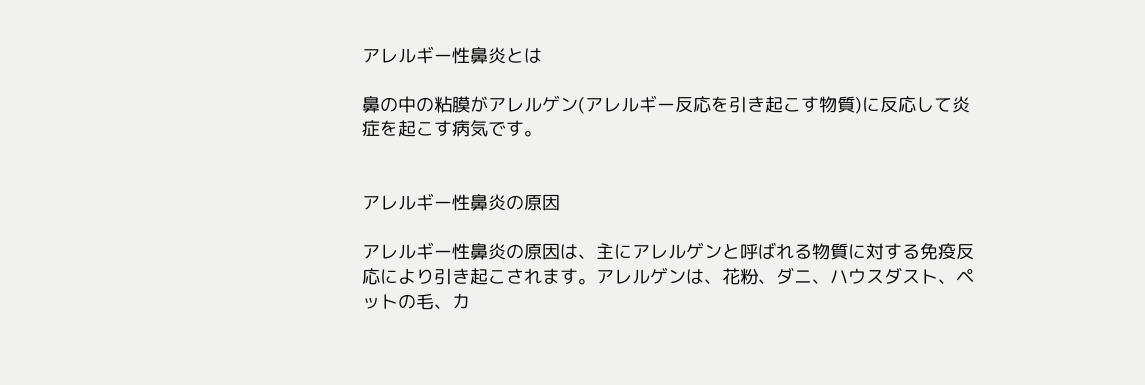アレルギー性鼻炎とは

鼻の中の粘膜がアレルゲン(アレルギー反応を引き起こす物質)に反応して炎症を起こす病気です。


アレルギー性鼻炎の原因

アレルギー性鼻炎の原因は、主にアレルゲンと呼ばれる物質に対する免疫反応により引き起こされます。アレルゲンは、花粉、ダニ、ハウスダスト、ペットの毛、カ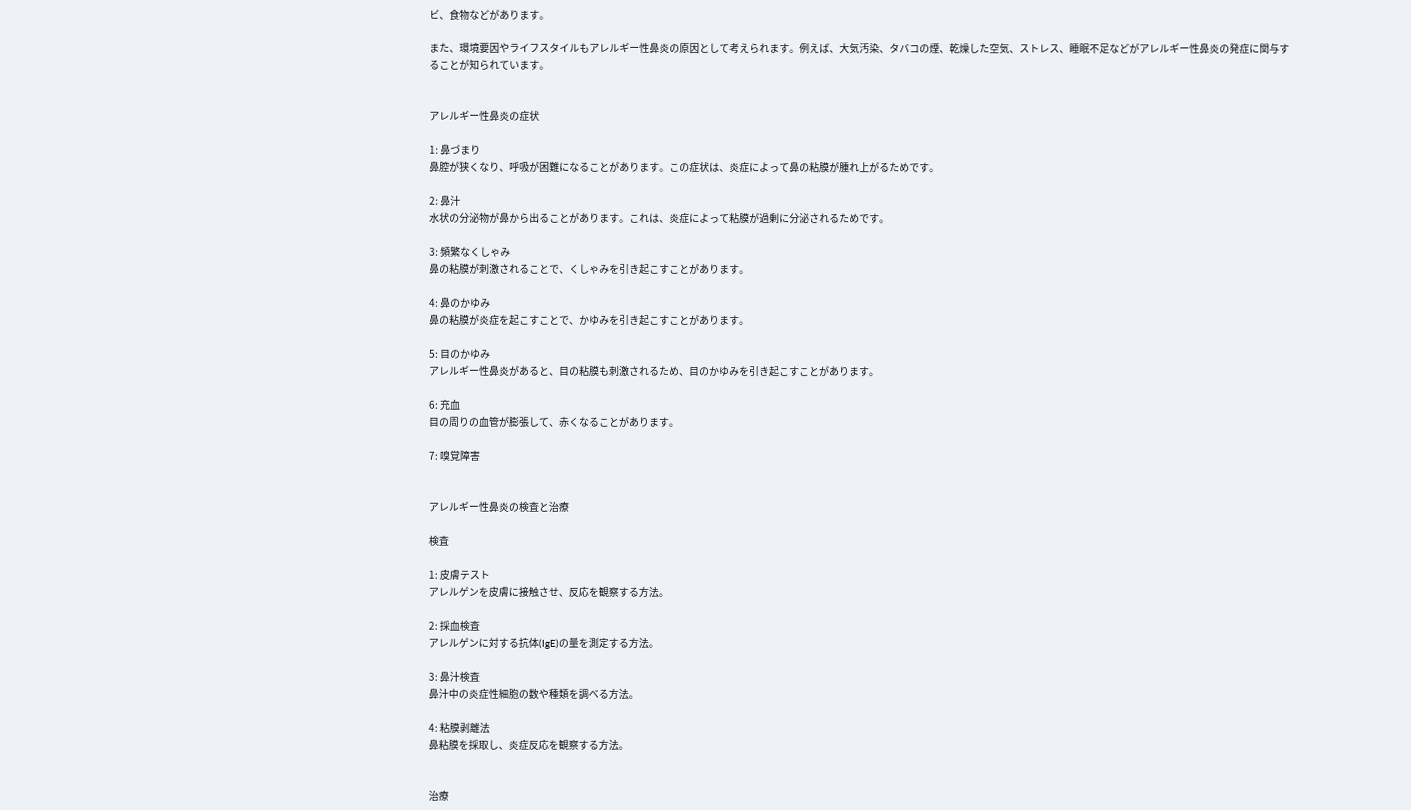ビ、食物などがあります。

また、環境要因やライフスタイルもアレルギー性鼻炎の原因として考えられます。例えば、大気汚染、タバコの煙、乾燥した空気、ストレス、睡眠不足などがアレルギー性鼻炎の発症に関与することが知られています。


アレルギー性鼻炎の症状

1: 鼻づまり
鼻腔が狭くなり、呼吸が困難になることがあります。この症状は、炎症によって鼻の粘膜が腫れ上がるためです。

2: 鼻汁
水状の分泌物が鼻から出ることがあります。これは、炎症によって粘膜が過剰に分泌されるためです。

3: 頻繁なくしゃみ
鼻の粘膜が刺激されることで、くしゃみを引き起こすことがあります。

4: 鼻のかゆみ
鼻の粘膜が炎症を起こすことで、かゆみを引き起こすことがあります。

5: 目のかゆみ
アレルギー性鼻炎があると、目の粘膜も刺激されるため、目のかゆみを引き起こすことがあります。

6: 充血
目の周りの血管が膨張して、赤くなることがあります。

7: 嗅覚障害


アレルギー性鼻炎の検査と治療

検査

1: 皮膚テスト
アレルゲンを皮膚に接触させ、反応を観察する方法。

2: 採血検査
アレルゲンに対する抗体(IgE)の量を測定する方法。

3: 鼻汁検査
鼻汁中の炎症性細胞の数や種類を調べる方法。

4: 粘膜剥離法
鼻粘膜を採取し、炎症反応を観察する方法。


治療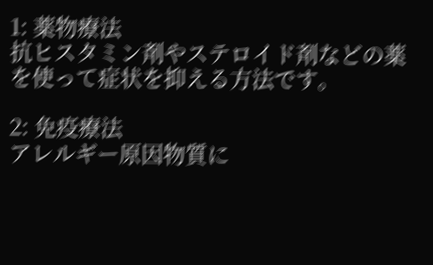1: 薬物療法
抗ヒスタミン剤やステロイド剤などの薬を使って症状を抑える方法です。

2: 免疫療法
アレルギー原因物質に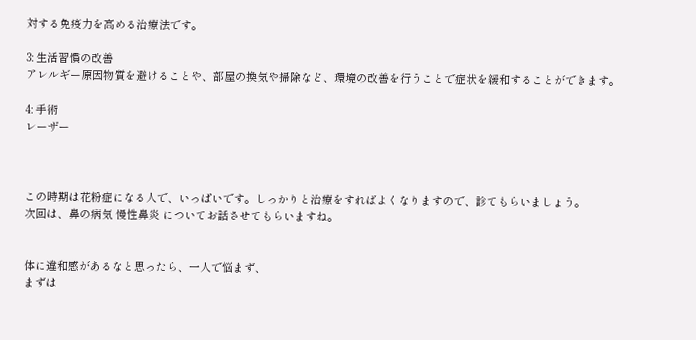対する免疫力を高める治療法です。

3: 生活習慣の改善
アレルギー原因物質を避けることや、部屋の換気や掃除など、環境の改善を行うことで症状を緩和することができます。

4: 手術
レーザー



この時期は花粉症になる人で、いっぱいです。しっかりと治療をすればよくなりますので、診てもらいましょう。
次回は、鼻の病気 慢性鼻炎 についてお話させてもらいますね。


体に違和感があるなと思ったら、一人で悩まず、
まずは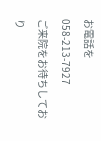お電話を 058-213-7927
ご来院をお待ちしており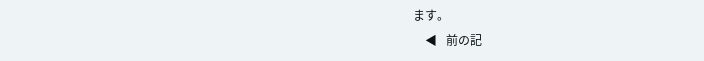ます。
    ◀   前の記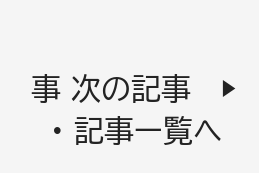事 次の記事   ▶
  • 記事ー覧へ